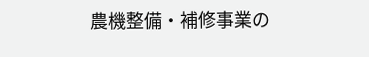農機整備・補修事業の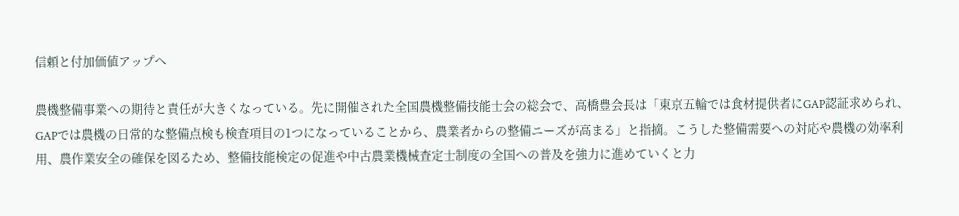信頼と付加価値アップへ

農機整備事業への期待と責任が大きくなっている。先に開催された全国農機整備技能士会の総会で、高橋豊会長は「東京五輪では食材提供者にGAP認証求められ、GAPでは農機の日常的な整備点検も検査項目の1つになっていることから、農業者からの整備ニーズが高まる」と指摘。こうした整備需要への対応や農機の効率利用、農作業安全の確保を図るため、整備技能検定の促進や中古農業機械査定士制度の全国への普及を強力に進めていくと力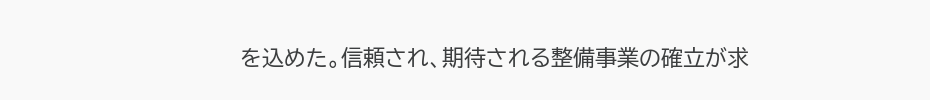を込めた。信頼され、期待される整備事業の確立が求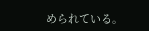められている。